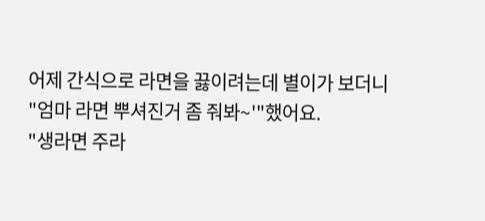어제 간식으로 라면을 끓이려는데 별이가 보더니
"엄마 라면 뿌셔진거 좀 줘봐~'"했어요.
"생라면 주라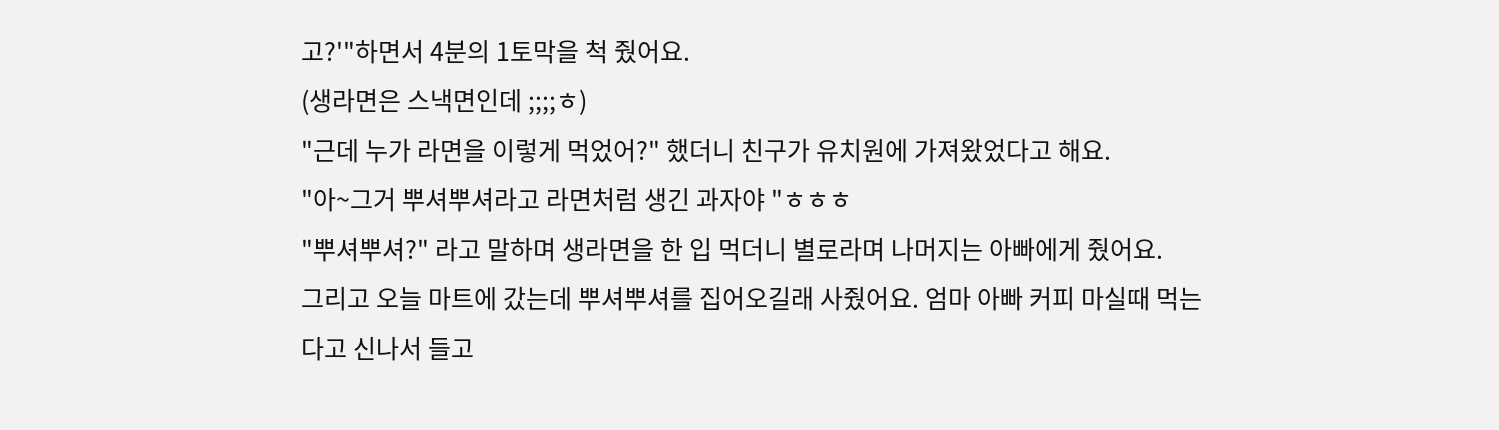고?'"하면서 4분의 1토막을 척 줬어요.
(생라면은 스낵면인데 ;;;;ㅎ)
"근데 누가 라면을 이렇게 먹었어?" 했더니 친구가 유치원에 가져왔었다고 해요.
"아~그거 뿌셔뿌셔라고 라면처럼 생긴 과자야 "ㅎㅎㅎ
"뿌셔뿌셔?" 라고 말하며 생라면을 한 입 먹더니 별로라며 나머지는 아빠에게 줬어요.
그리고 오늘 마트에 갔는데 뿌셔뿌셔를 집어오길래 사줬어요. 엄마 아빠 커피 마실때 먹는다고 신나서 들고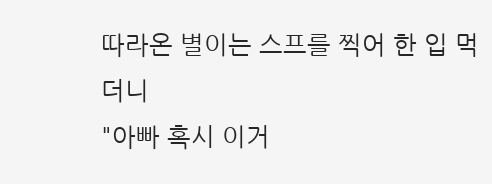따라온 별이는 스프를 찍어 한 입 먹더니
"아빠 혹시 이거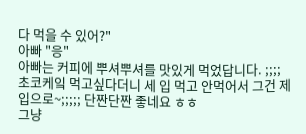다 먹을 수 있어?"
아빠 "응"
아빠는 커피에 뿌셔뿌셔를 맛있게 먹었답니다. ;;;;
초코케잌 먹고싶다더니 세 입 먹고 안먹어서 그건 제 입으로~;;;;; 단짠단짠 좋네요 ㅎㅎ
그냥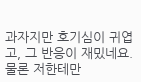과자지만 호기심이 귀엽고, 그 반응이 재밌네요. 물론 저한테만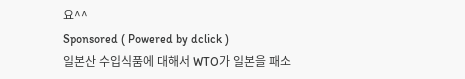요^^
Sponsored ( Powered by dclick )
일본산 수입식품에 대해서 WTO가 일본을 패소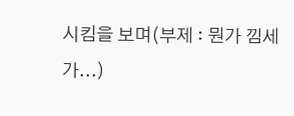시킴을 보며(부제 : 뭔가 낌세가...)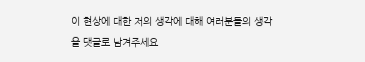이 현상에 대한 저의 생각에 대해 여러분들의 생각을 댓글로 남겨주세요